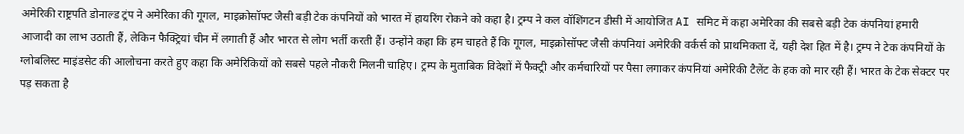अमेरिकी राष्ट्रपति डोनाल्ड ट्रंप ने अमेरिका की गूगल, माइक्रोसॉफ्ट जैसी बड़ी टेक कंपनियों को भारत में हायरिंग रोकने को कहा है। ट्रम्प ने कल वॉशिंगटन डीसी में आयोजित AI समिट में कहा अमेरिका की सबसे बड़ी टेक कंपनियां हमारी आजादी का लाभ उठाती हैं, लेकिन फैक्ट्रियां चीन में लगाती हैं और भारत से लोग भर्ती करती हैं। उन्होंने कहा कि हम चाहते हैं कि गूगल, माइक्रोसॉफ्ट जैसी कंपनियां अमेरिकी वर्कर्स को प्राथमिकता दें, यही देश हित में है। ट्रम्प ने टेक कंपनियों के ग्लोबलिस्ट माइंडसेट की आलोचना करते हुए कहा कि अमेरिकियों को सबसे पहले नौकरी मिलनी चाहिए। ट्रम्प के मुताबिक विदेशों में फैक्ट्री और कर्मचारियों पर पैसा लगाकर कंपनियां अमेरिकी टैलेंट के हक को मार रही हैं। भारत के टेक सेक्टर पर पड़ सकता है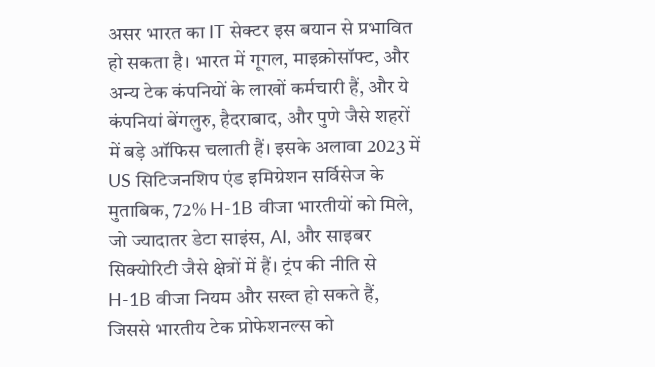असर भारत का IT सेक्टर इस बयान से प्रभावित हो सकता है। भारत में गूगल, माइक्रोसॉफ्ट, और अन्य टेक कंपनियों के लाखों कर्मचारी हैं, और ये कंपनियां बेंगलुरु, हैदराबाद, और पुणे जैसे शहरों में बड़े ऑफिस चलाती हैं। इसके अलावा 2023 में US सिटिजनशिप एंड इमिग्रेशन सर्विसेज के मुताबिक, 72% H-1B वीजा भारतीयों को मिले, जो ज्यादातर डेटा साइंस, AI, और साइबर सिक्योरिटी जैसे क्षेत्रों में हैं। ट्रंप की नीति से H-1B वीजा नियम और सख्त हो सकते हैं, जिससे भारतीय टेक प्रोफेशनल्स को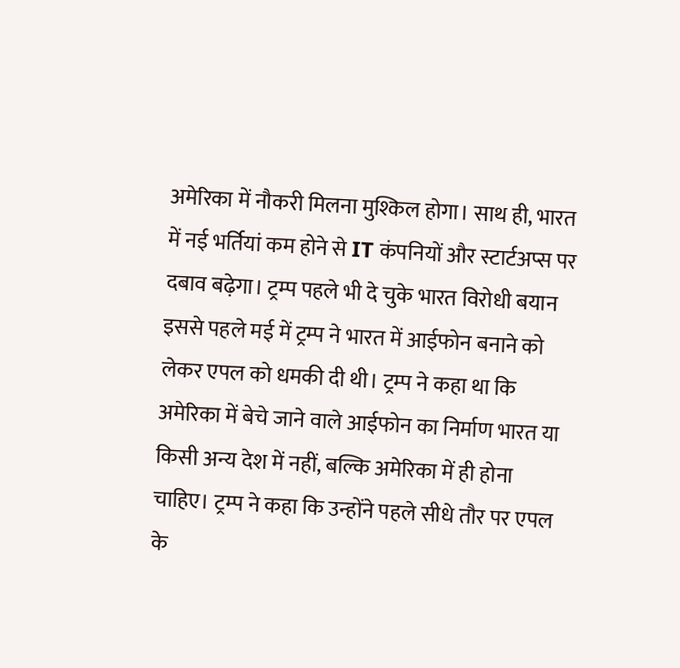अमेरिका में नौकरी मिलना मुश्किल होगा। साथ ही, भारत में नई भर्तियां कम होने से IT कंपनियों और स्टार्टअप्स पर दबाव बढ़ेगा। ट्रम्प पहले भी दे चुके भारत विरोधी बयान इससे पहले मई में ट्रम्प ने भारत में आईफोन बनाने को लेकर एपल को धमकी दी थी। ट्रम्प ने कहा था कि अमेरिका में बेचे जाने वाले आईफोन का निर्माण भारत या किसी अन्य देश में नहीं, बल्कि अमेरिका में ही होना चाहिए। ट्रम्प ने कहा कि उन्होंने पहले सीधे तौर पर एपल के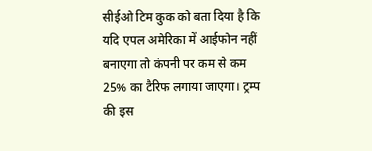सीईओ टिम कुक को बता दिया है कि यदि एपल अमेरिका में आईफोन नहीं बनाएगा तो कंपनी पर कम से कम 25% का टैरिफ लगाया जाएगा। ट्रम्प की इस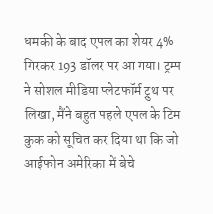धमकी के बाद एपल का शेयर 4% गिरकर 193 डॉलर पर आ गया। ट्रम्प ने सोशल मीडिया प्लेटफॉर्म ट्रुथ पर लिखा, मैंने बहुत पहले एपल के टिम कुक को सूचित कर दिया था कि जो आईफोन अमेरिका में बेचे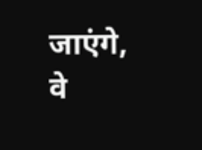जाएंगे, वे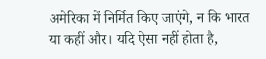अमेरिका में निर्मित किए जाएंगे, न कि भारत या कहीं और। यदि ऐसा नहीं होता है,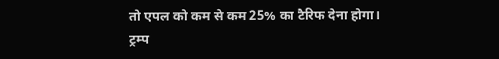तो एपल को कम से कम 25% का टैरिफ देना होगा। ट्रम्प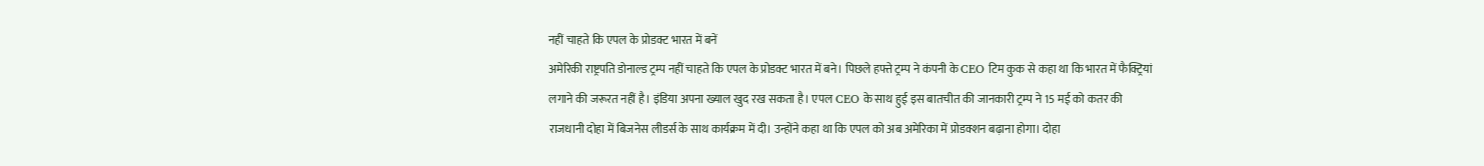नहीं चाहते कि एपल के प्रोडक्ट भारत में बनें
अमेरिकी राष्ट्रपति डोनाल्ड ट्रम्प नहीं चाहते कि एपल के प्रोडक्ट भारत में बने। पिछले हफ्ते ट्रम्प ने कंपनी के CEO टिम कुक से कहा था कि भारत में फैक्ट्रियां लगाने की जरूरत नहीं है। इंडिया अपना ख्याल खुद रख सकता है। एपल CEO के साथ हुई इस बातचीत की जानकारी ट्रम्प ने 15 मई को कतर की राजधानी दोहा में बिजनेस लीडर्स के साथ कार्यक्रम में दी। उन्होंने कहा था कि एपल को अब अमेरिका में प्रोडक्शन बढ़ाना होगा। दोहा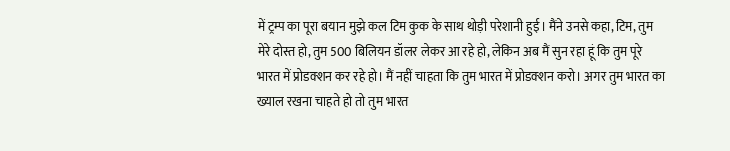में ट्रम्प का पूरा बयान मुझे कल टिम कुक के साथ थोड़ी परेशानी हुई। मैंने उनसे कहा, टिम, तुम मेरे दोस्त हो, तुम 500 बिलियन डॉलर लेकर आ रहे हो, लेकिन अब मैं सुन रहा हूं कि तुम पूरे भारत में प्रोडक्शन कर रहे हो। मैं नहीं चाहता कि तुम भारत में प्रोडक्शन करो। अगर तुम भारत का ख्याल रखना चाहते हो तो तुम भारत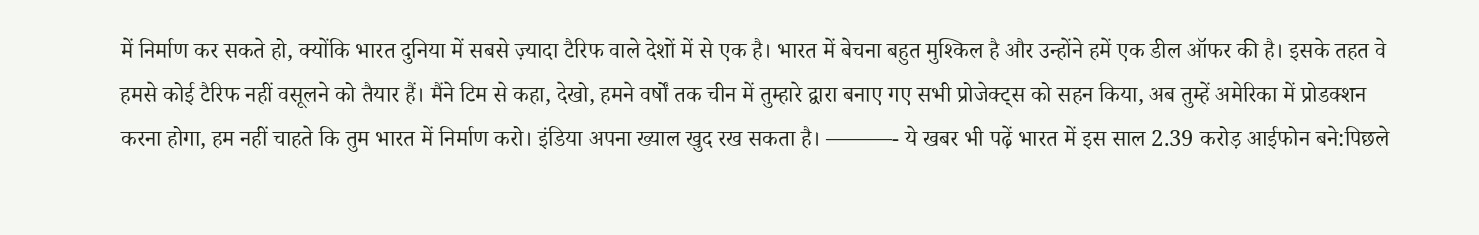में निर्माण कर सकते हो, क्योंकि भारत दुनिया में सबसे ज़्यादा टैरिफ वाले देशों में से एक है। भारत में बेचना बहुत मुश्किल है और उन्होंने हमें एक डील ऑफर की है। इसके तहत वे हमसे कोई टैरिफ नहीं वसूलने को तैयार हैं। मैंने टिम से कहा, देखो, हमने वर्षों तक चीन में तुम्हारे द्वारा बनाए गए सभी प्रोजेक्ट्स को सहन किया, अब तुम्हें अमेरिका में प्रोडक्शन करना होगा, हम नहीं चाहते कि तुम भारत में निर्माण करो। इंडिया अपना ख्याल खुद रख सकता है। ———- ये खबर भी पढ़ें भारत में इस साल 2.39 करोड़ आईफोन बने:पिछले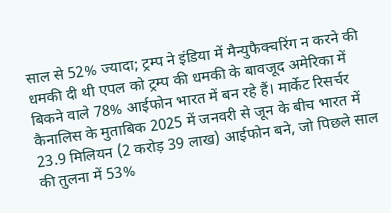साल से 52% ज्यादा; ट्रम्प ने इंडिया में मैन्युफैक्चरिंग न करने की धमकी दी थी एपल को ट्रम्प की धमकी के बावजूद अमेरिका में बिकने वाले 78% आईफोन भारत में बन रहे हैं। मार्केट रिसर्चर कैनालिस के मुताबिक 2025 में जनवरी से जून के बीच भारत में 23.9 मिलियन (2 करोड़ 39 लाख) आईफोन बने, जो पिछले साल की तुलना में 53%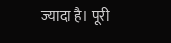ज्यादा है। पूरी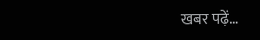खबर पढ़ें…